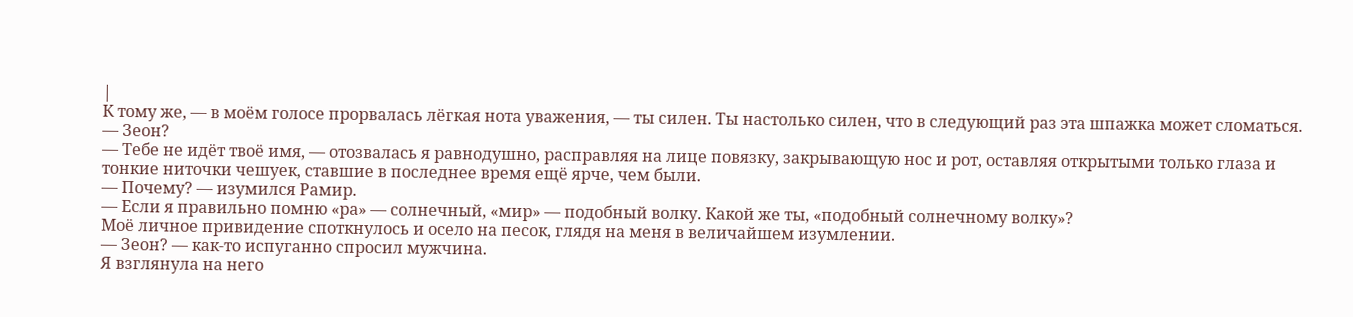|
К тому же, — в моём голосе прорвалась лёгкая нота уважения, — ты силен. Ты настолько силен, что в следующий раз эта шпажка может сломаться.
— Зеон?
— Тебе не идёт твоё имя, — отозвалась я равнодушно, расправляя на лице повязку, закрывающую нос и рот, оставляя открытыми только глаза и тонкие ниточки чешуек, ставшие в последнее время ещё ярче, чем были.
— Почему? — изумился Рамир.
— Если я правильно помню «ра» — солнечный, «мир» — подобный волку. Какой же ты, «подобный солнечному волку»?
Моё личное привидение споткнулось и осело на песок, глядя на меня в величайшем изумлении.
— Зеон? — как-то испуганно спросил мужчина.
Я взглянула на него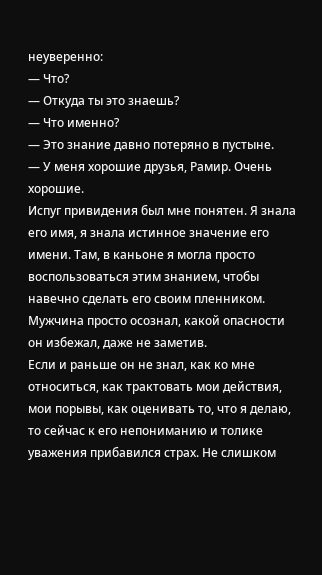неуверенно:
— Что?
— Откуда ты это знаешь?
— Что именно?
— Это знание давно потеряно в пустыне.
— У меня хорошие друзья, Рамир. Очень хорошие.
Испуг привидения был мне понятен. Я знала его имя, я знала истинное значение его имени. Там, в каньоне я могла просто воспользоваться этим знанием, чтобы навечно сделать его своим пленником. Мужчина просто осознал, какой опасности он избежал, даже не заметив.
Если и раньше он не знал, как ко мне относиться, как трактовать мои действия, мои порывы, как оценивать то, что я делаю, то сейчас к его непониманию и толике уважения прибавился страх. Не слишком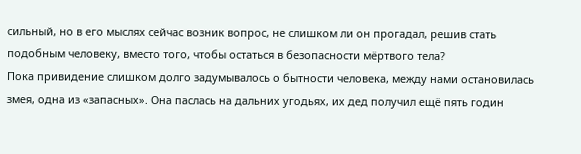сильный, но в его мыслях сейчас возник вопрос, не слишком ли он прогадал, решив стать подобным человеку, вместо того, чтобы остаться в безопасности мёртвого тела?
Пока привидение слишком долго задумывалось о бытности человека, между нами остановилась змея, одна из «запасных». Она паслась на дальних угодьях, их дед получил ещё пять годин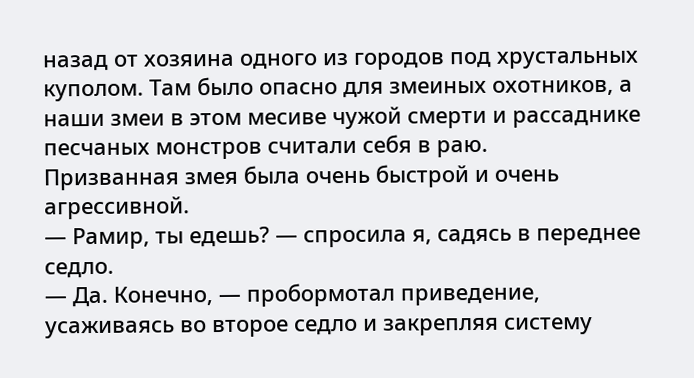назад от хозяина одного из городов под хрустальных куполом. Там было опасно для змеиных охотников, а наши змеи в этом месиве чужой смерти и рассаднике песчаных монстров считали себя в раю.
Призванная змея была очень быстрой и очень агрессивной.
— Рамир, ты едешь? — спросила я, садясь в переднее седло.
— Да. Конечно, — пробормотал приведение, усаживаясь во второе седло и закрепляя систему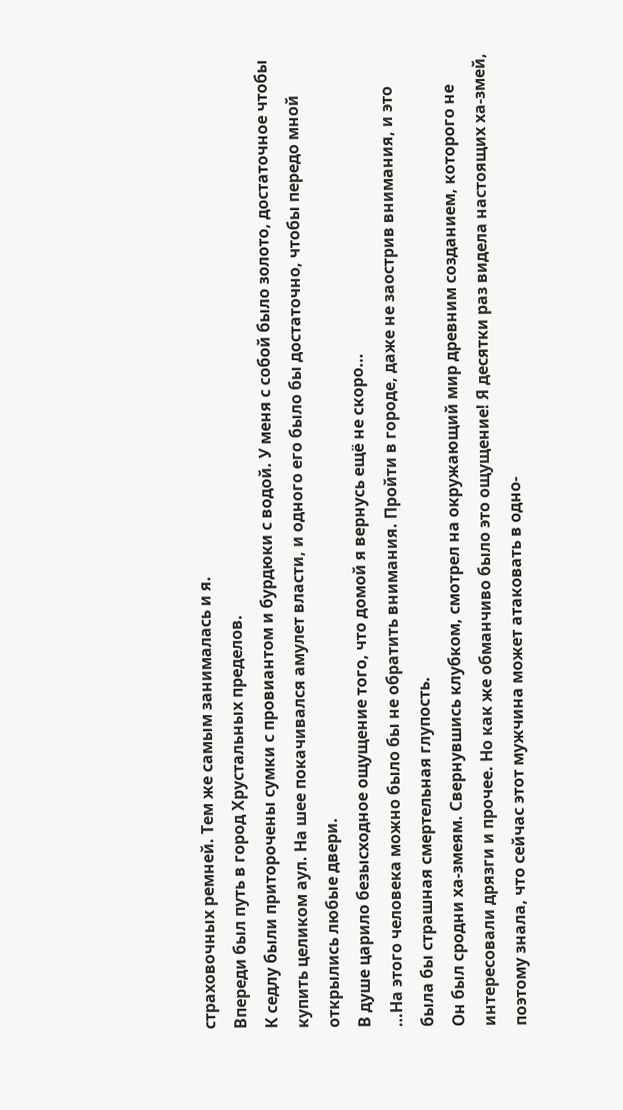страховочных ремней. Тем же самым занималась и я.
Впереди был путь в город Хрустальных пределов.
К седлу были приторочены сумки с провиантом и бурдюки с водой. У меня с собой было золото, достаточное чтобы купить целиком аул. На шее покачивался амулет власти, и одного его было бы достаточно, чтобы передо мной открылись любые двери.
В душе царило безысходное ощущение того, что домой я вернусь ещё не скоро…
…На этого человека можно было бы не обратить внимания. Пройти в городе, даже не заострив внимания, и это была бы страшная смертельная глупость.
Он был сродни ха-змеям. Свернувшись клубком, смотрел на окружающий мир древним созданием, которого не интересовали дрязги и прочее. Но как же обманчиво было это ощущение! Я десятки раз видела настоящих ха-змей, поэтому знала, что сейчас этот мужчина может атаковать в одно-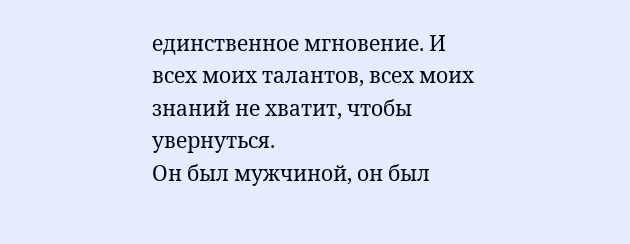единственное мгновение. И всех моих талантов, всех моих знаний не хватит, чтобы увернуться.
Он был мужчиной, он был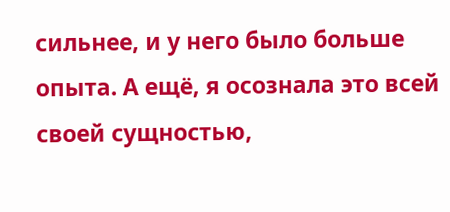сильнее, и у него было больше опыта. А ещё, я осознала это всей своей сущностью,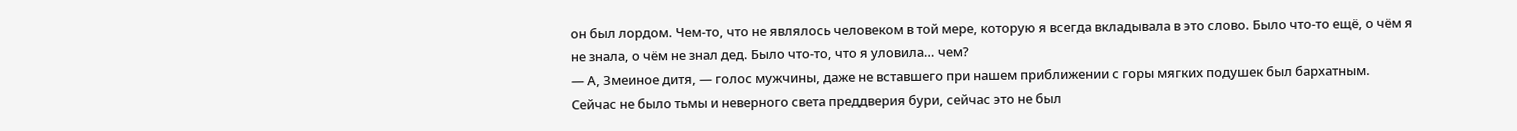он был лордом. Чем-то, что не являлось человеком в той мере, которую я всегда вкладывала в это слово. Было что-то ещё, о чём я не знала, о чём не знал дед. Было что-то, что я уловила… чем?
— А, Змеиное дитя, — голос мужчины, даже не вставшего при нашем приближении с горы мягких подушек был бархатным.
Сейчас не было тьмы и неверного света преддверия бури, сейчас это не был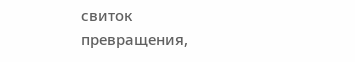свиток превращения,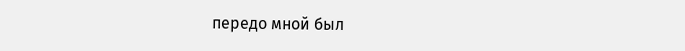передо мной был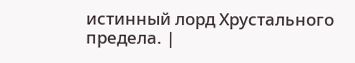истинный лорд Хрустального предела. |